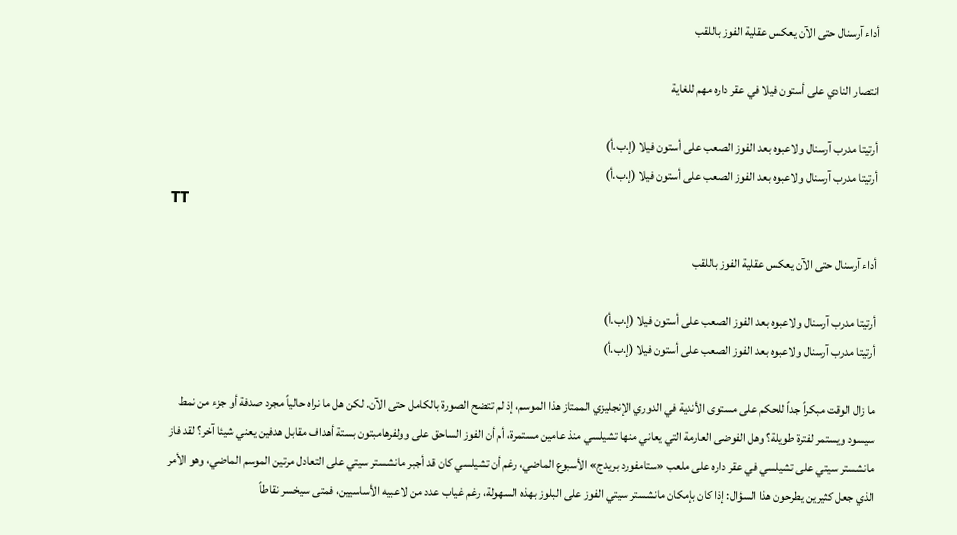أداء آرسنال حتى الآن يعكس عقلية الفوز باللقب

انتصار النادي على أستون فيلا في عقر داره مهم للغاية

أرتيتا مدرب آرسنال ولاعبوه بعد الفوز الصعب على أستون فيلا (إ.ب.أ)
أرتيتا مدرب آرسنال ولاعبوه بعد الفوز الصعب على أستون فيلا (إ.ب.أ)
TT

أداء آرسنال حتى الآن يعكس عقلية الفوز باللقب

أرتيتا مدرب آرسنال ولاعبوه بعد الفوز الصعب على أستون فيلا (إ.ب.أ)
أرتيتا مدرب آرسنال ولاعبوه بعد الفوز الصعب على أستون فيلا (إ.ب.أ)

ما زال الوقت مبكراً جداً للحكم على مستوى الأندية في الدوري الإنجليزي الممتاز هذا الموسم، إذ لم تتضح الصورة بالكامل حتى الآن. لكن هل ما نراه حالياً مجرد صدفة أو جزء من نمط سيسود ويستمر لفترة طويلة؟ وهل الفوضى العارمة التي يعاني منها تشيلسي منذ عامين مستمرة، أم أن الفوز الساحق على وولفرهامبتون بستة أهداف مقابل هدفين يعني شيئا آخر؟ لقد فاز مانشستر سيتي على تشيلسي في عقر داره على ملعب «ستامفورد بريدج» الأسبوع الماضي، رغم أن تشيلسي كان قد أجبر مانشستر سيتي على التعادل مرتين الموسم الماضي، وهو الأمر الذي جعل كثيرين يطرحون هذا السؤال: إذا كان بإمكان مانشستر سيتي الفوز على البلوز بهذه السهولة، رغم غياب عدد من لاعبيه الأساسيين، فمتى سيخسر نقاطاً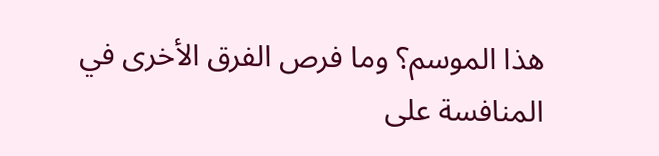هذا الموسم؟ وما فرص الفرق الأخرى في المنافسة على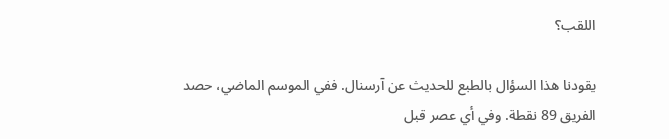اللقب؟

يقودنا هذا السؤال بالطبع للحديث عن آرسنال. ففي الموسم الماضي، حصد الفريق 89 نقطة. وفي أي عصر قبل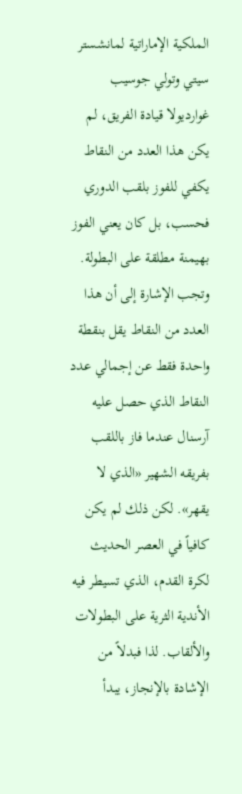الملكية الإماراتية لمانشستر سيتي وتولي جوسيب غوارديولا قيادة الفريق، لم يكن هذا العدد من النقاط يكفي للفوز بلقب الدوري فحسب، بل كان يعني الفوز بهيمنة مطلقة على البطولة. وتجب الإشارة إلى أن هذا العدد من النقاط يقل بنقطة واحدة فقط عن إجمالي عدد النقاط الذي حصل عليه آرسنال عندما فاز باللقب بفريقه الشهير «الذي لا يقهر». لكن ذلك لم يكن كافياً في العصر الحديث لكرة القدم، الذي تسيطر فيه الأندية الثرية على البطولات والألقاب. لذا فبدلاً من الإشادة بالإنجاز، يبدأ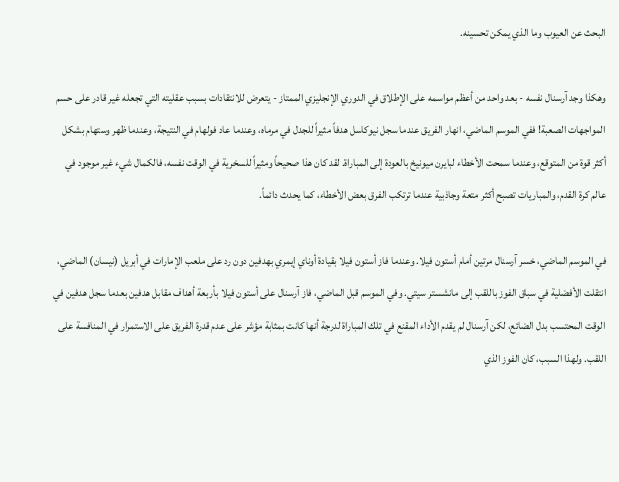البحث عن العيوب وما الذي يمكن تحسينه.

وهكذا وجد آرسنال نفسه - بعد واحد من أعظم مواسمه على الإطلاق في الدوري الإنجليزي الممتاز - يتعرض للانتقادات بسبب عقليته التي تجعله غير قادر على حسم المواجهات الصعبة! ففي الموسم الماضي، انهار الفريق عندما سجل نيوكاسل هدفاً مثيراً للجدل في مرماه، وعندما عاد فولهام في النتيجة، وعندما ظهر وستهام بشكل أكثر قوة من المتوقع، وعندما سمحت الأخطاء لبايرن ميونيخ بالعودة إلى المباراة. لقد كان هذا صحيحاً ومثيراً للسخرية في الوقت نفسه، فالكمال شيء غير موجود في عالم كرة القدم، والمباريات تصبح أكثر متعة وجاذبية عندما ترتكب الفرق بعض الأخطاء، كما يحدث دائماً.

في الموسم الماضي، خسر آرسنال مرتين أمام أستون فيلا. وعندما فاز أستون فيلا بقيادة أوناي إيمري بهدفين دون رد على ملعب الإمارات في أبريل (نيسان) الماضي، انتقلت الأفضلية في سباق الفوز باللقب إلى مانشستر سيتي. وفي الموسم قبل الماضي، فاز آرسنال على أستون فيلا بأربعة أهداف مقابل هدفين بعدما سجل هدفين في الوقت المحتسب بدل الضائع، لكن آرسنال لم يقدم الأداء المقنع في تلك المباراة لدرجة أنها كانت بمثابة مؤشر على عدم قدرة الفريق على الاستمرار في المنافسة على اللقب. ولهذا السبب، كان الفوز الذي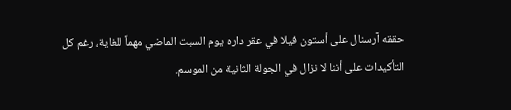حققه آرسنال على أستون فيلا في عقر داره يوم السبت الماضي مهماً للغاية، رغم كل التأكيدات على أننا لا نزال في الجولة الثانية من الموسم.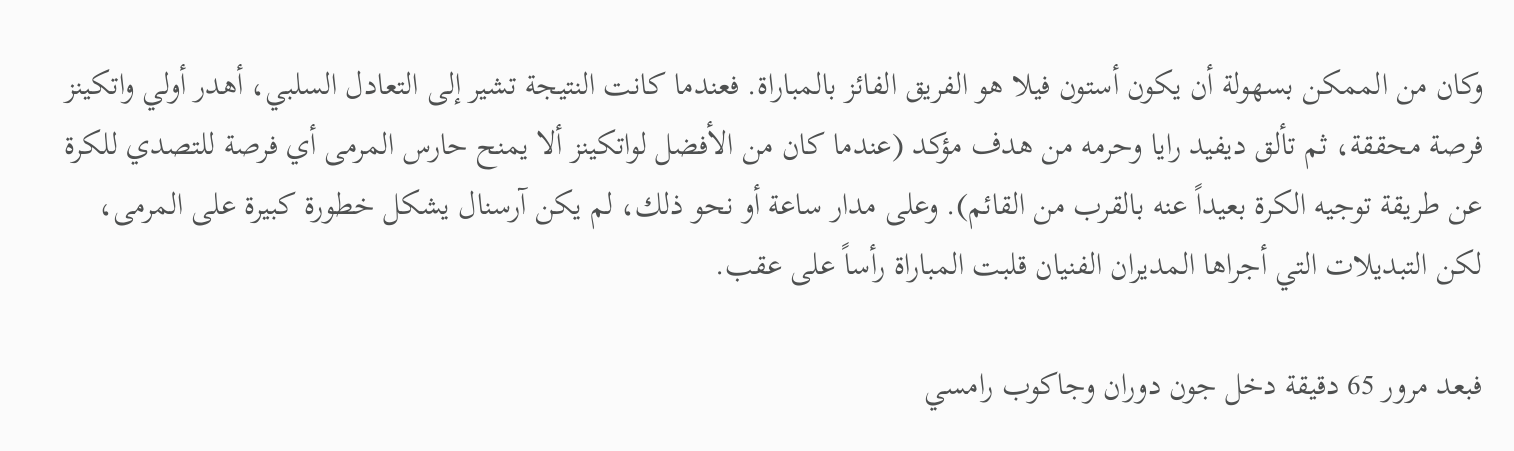وكان من الممكن بسهولة أن يكون أستون فيلا هو الفريق الفائز بالمباراة. فعندما كانت النتيجة تشير إلى التعادل السلبي، أهدر أولي واتكينز فرصة محققة، ثم تألق ديفيد رايا وحرمه من هدف مؤكد (عندما كان من الأفضل لواتكينز ألا يمنح حارس المرمى أي فرصة للتصدي للكرة عن طريقة توجيه الكرة بعيداً عنه بالقرب من القائم). وعلى مدار ساعة أو نحو ذلك، لم يكن آرسنال يشكل خطورة كبيرة على المرمى، لكن التبديلات التي أجراها المديران الفنيان قلبت المباراة رأساً على عقب.

فبعد مرور 65 دقيقة دخل جون دوران وجاكوب رامسي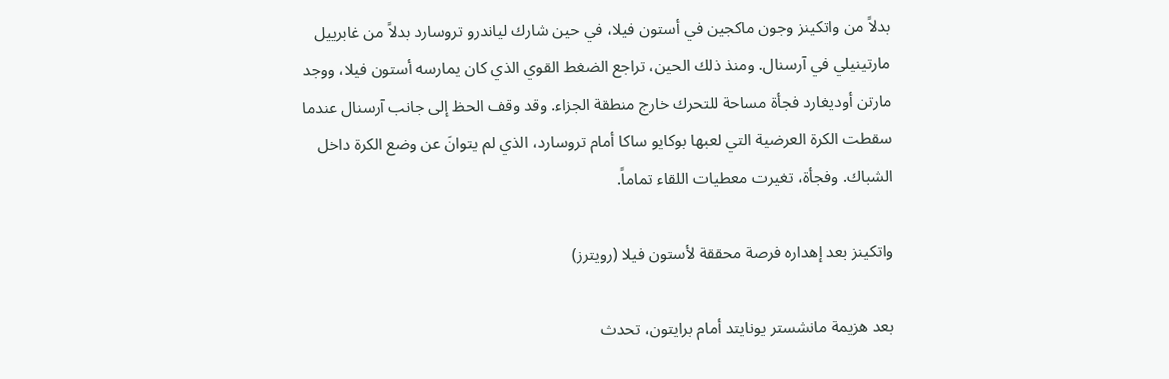بدلاً من واتكينز وجون ماكجين في أستون فيلا، في حين شارك لياندرو تروسارد بدلاً من غابرييل مارتينيلي في آرسنال. ومنذ ذلك الحين، تراجع الضغط القوي الذي كان يمارسه أستون فيلا، ووجد مارتن أوديغارد فجأة مساحة للتحرك خارج منطقة الجزاء. وقد وقف الحظ إلى جانب آرسنال عندما سقطت الكرة العرضية التي لعبها بوكايو ساكا أمام تروسارد، الذي لم يتوانَ عن وضع الكرة داخل الشباك. وفجأة، تغيرت معطيات اللقاء تماماً.

واتكينز بعد إهداره فرصة محققة لأستون فيلا (رويترز)

بعد هزيمة مانشستر يونايتد أمام برايتون، تحدث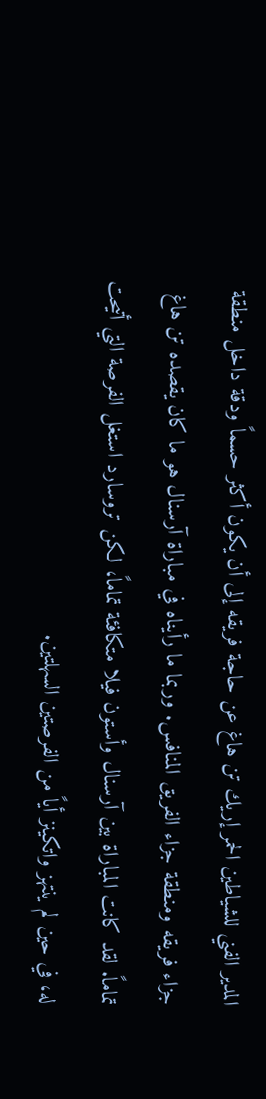المدير الفني للشياطين الحمر إريك تن هاغ عن حاجة فريقه إلى أن يكون أكثر حسماً ودقة داخل منطقة جزاء فريقه ومنطقة جزاء الفريق المنافس. وربما ما رأيناه في مباراة آرسنال هو ما كان يقصده تن هاغ تماماً. لقد كانت المباراة بين آرسنال وأستون فيلا متكافئة تماماً، لكن تروسارد استغل الفرصة التي أتيحت له، في حين لم ينتهز واتكينز أياً من الفرصتين السهلتين.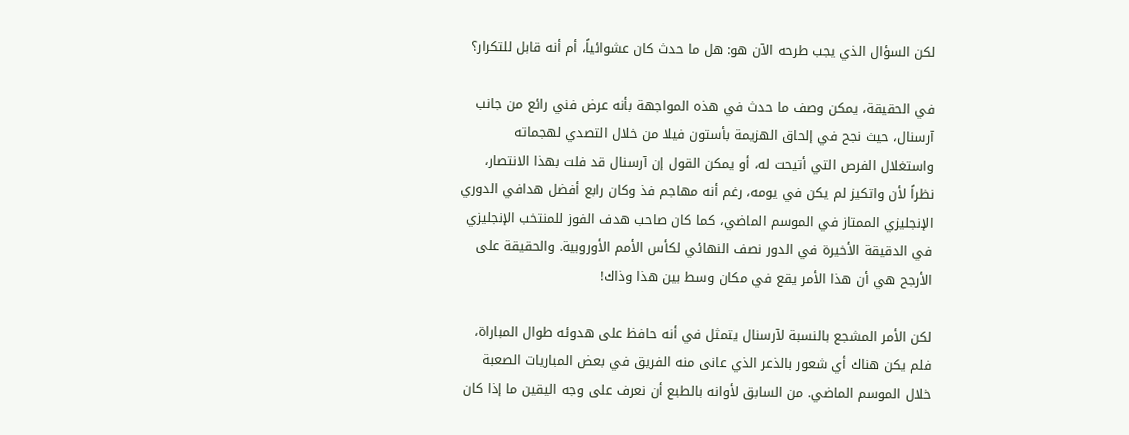لكن السؤال الذي يجب طرحه الآن هو: هل ما حدث كان عشوائياً، أم أنه قابل للتكرار؟

في الحقيقة، يمكن وصف ما حدث في هذه المواجهة بأنه عرض فني رائع من جانب آرسنال، حيث نجح في إلحاق الهزيمة بأستون فيلا من خلال التصدي لهجماته واستغلال الفرص التي أتيحت له، أو يمكن القول إن آرسنال قد فلت بهذا الانتصار، نظراً لأن واتكيز لم يكن في يومه، رغم أنه مهاجم فذ وكان رابع أفضل هدافي الدوري الإنجليزي الممتاز في الموسم الماضي، كما كان صاحب هدف الفوز للمنتخب الإنجليزي في الدقيقة الأخيرة في الدور نصف النهائي لكأس الأمم الأوروبية. والحقيقة على الأرجح هي أن هذا الأمر يقع في مكان وسط بين هذا وذاك!

لكن الأمر المشجع بالنسبة لآرسنال يتمثل في أنه حافظ على هدوئه طوال المباراة، فلم يكن هناك أي شعور بالذعر الذي عانى منه الفريق في بعض المباريات الصعبة خلال الموسم الماضي. من السابق لأوانه بالطبع أن نعرف على وجه اليقين ما إذا كان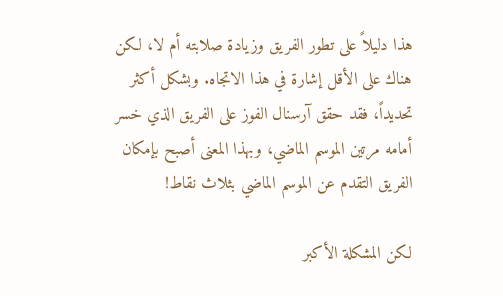هذا دليلاً على تطور الفريق وزيادة صلابته أم لا، لكن هناك على الأقل إشارة في هذا الاتجاه. وبشكل أكثر تحديداً، فقد حقق آرسنال الفوز على الفريق الذي خسر أمامه مرتين الموسم الماضي، وبهذا المعنى أصبح بإمكان الفريق التقدم عن الموسم الماضي بثلاث نقاط!

لكن المشكلة الأكبر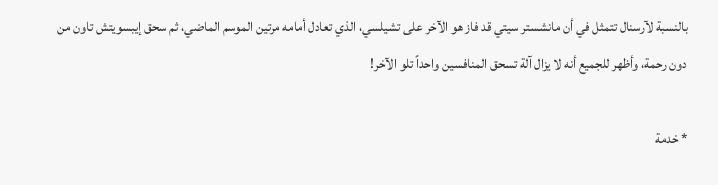بالنسبة لآرسنال تتمثل في أن مانشستر سيتي قد فاز هو الآخر على تشيلسي، الذي تعادل أمامه مرتين الموسم الماضي، ثم سحق إيبسويتش تاون من دون رحمة، وأظهر للجميع أنه لا يزال آلة تسحق المنافسين واحداً تلو الآخر!

* خدمة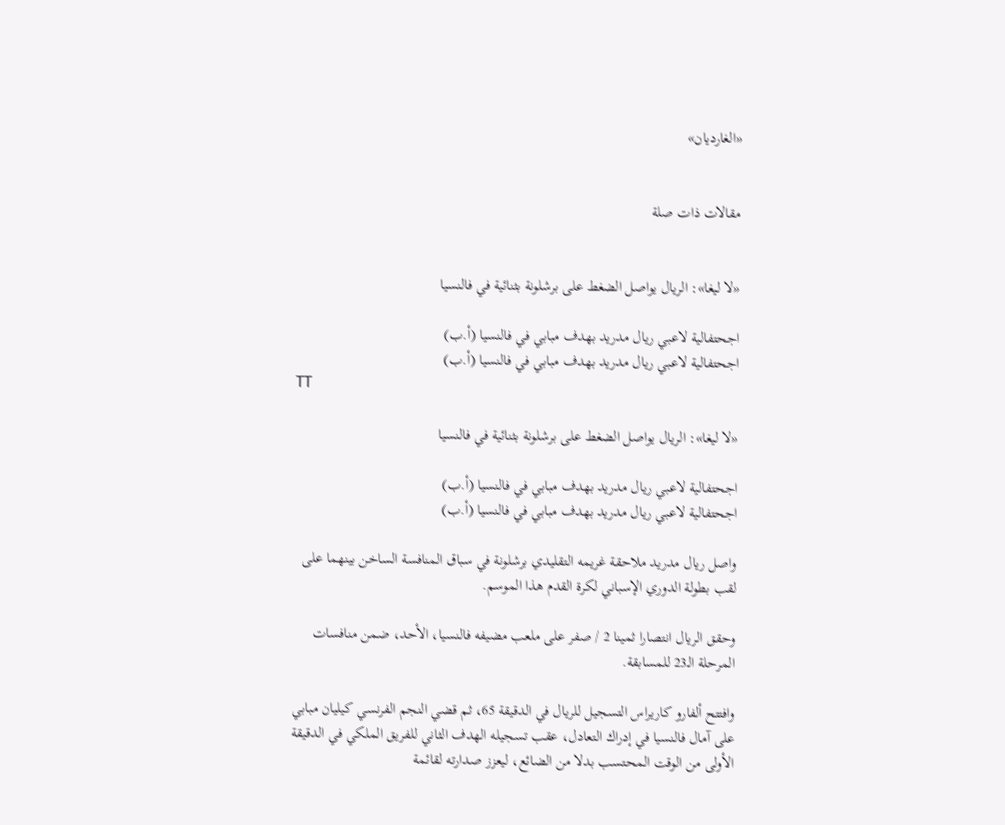«الغارديان»


مقالات ذات صلة


«لا ليغا»: الريال يواصل الضغط على برشلونة بثنائية في فالنسيا

اجحتفالية لاعبي ريال مدريد بهدف مبابي في فالنسيا (أ.ب)
اجحتفالية لاعبي ريال مدريد بهدف مبابي في فالنسيا (أ.ب)
TT

«لا ليغا»: الريال يواصل الضغط على برشلونة بثنائية في فالنسيا

اجحتفالية لاعبي ريال مدريد بهدف مبابي في فالنسيا (أ.ب)
اجحتفالية لاعبي ريال مدريد بهدف مبابي في فالنسيا (أ.ب)

واصل ريال مدريد ملاحقة غريمه التقليدي برشلونة في سباق المنافسة الساخن بينهما على لقب بطولة الدوري الإسباني لكرة القدم هذا الموسم.

وحقق الريال انتصارا ثمينا 2 / صفر على ملعب مضيفه فالنسيا، الأحد، ضمن منافسات المرحلة الـ23 للمسابقة.

وافتتح ألفارو كاريراس التسجيل للريال في الدقيقة 65، ثم قضي النجم الفرنسي كيليان مبابي على آمال فالنسيا في إدراك التعادل، عقب تسجيله الهدف الثاني للفريق الملكي في الدقيقة الأولى من الوقت المحتسب بدلا من الضائع، ليعزز صدارته لقائمة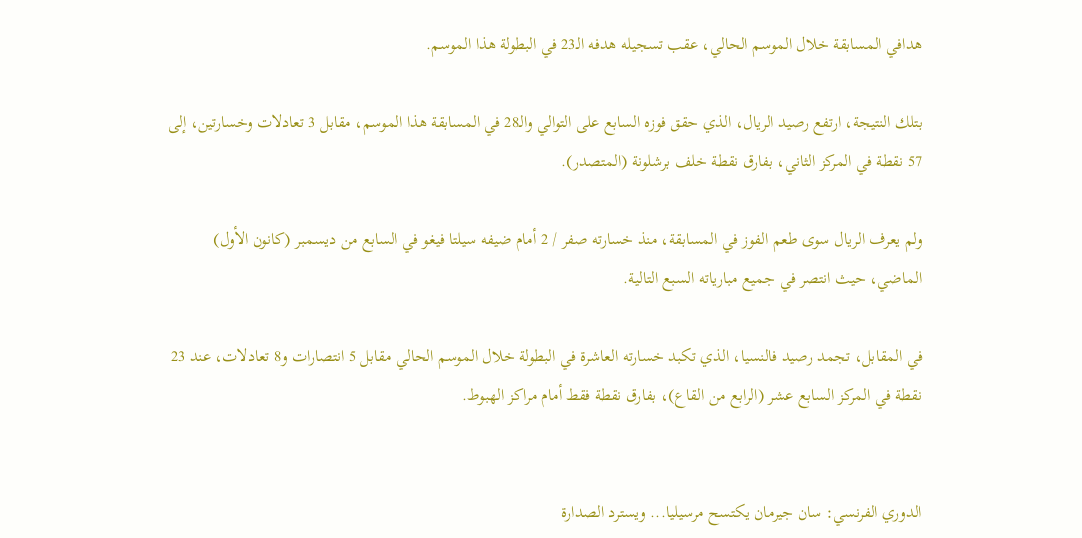هدافي المسابقة خلال الموسم الحالي، عقب تسجيله هدفه الـ23 في البطولة هذا الموسم.

بتلك النتيجة، ارتفع رصيد الريال، الذي حقق فوزه السابع على التوالي والـ28 في المسابقة هذا الموسم، مقابل 3 تعادلات وخسارتين، إلى 57 نقطة في المركز الثاني، بفارق نقطة خلف برشلونة (المتصدر).

ولم يعرف الريال سوى طعم الفوز في المسابقة، منذ خسارته صفر / 2 أمام ضيفه سيلتا فيغو في السابع من ديسمبر (كانون الأول) الماضي، حيث انتصر في جميع مبارياته السبع التالية.

في المقابل، تجمد رصيد فالنسيا، الذي تكبد خسارته العاشرة في البطولة خلال الموسم الحالي مقابل 5 انتصارات و8 تعادلات، عند 23 نقطة في المركز السابع عشر (الرابع من القاع)، بفارق نقطة فقط أمام مراكز الهبوط.


الدوري الفرنسي: سان جيرمان يكتسح مرسيليا... ويسترد الصدارة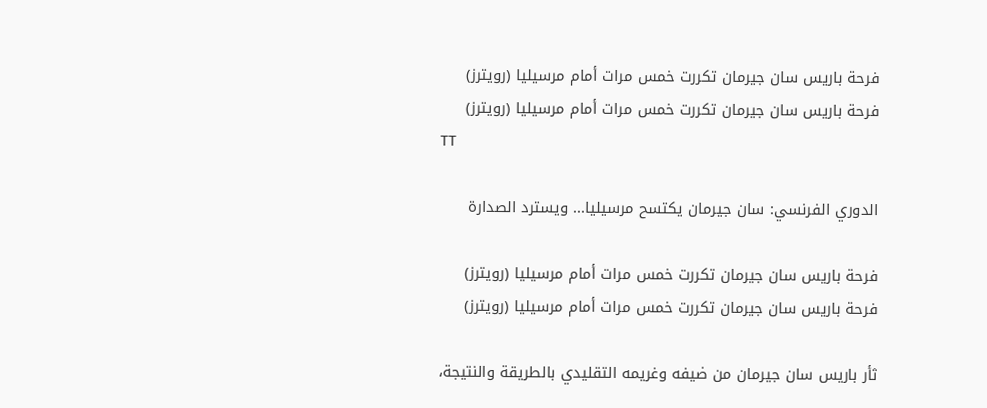فرحة باريس سان جيرمان تكررت خمس مرات أمام مرسيليا (رويترز)
فرحة باريس سان جيرمان تكررت خمس مرات أمام مرسيليا (رويترز)
TT

الدوري الفرنسي: سان جيرمان يكتسح مرسيليا... ويسترد الصدارة

فرحة باريس سان جيرمان تكررت خمس مرات أمام مرسيليا (رويترز)
فرحة باريس سان جيرمان تكررت خمس مرات أمام مرسيليا (رويترز)

ثأر باريس سان جيرمان من ضيفه وغريمه التقليدي بالطريقة والنتيجة،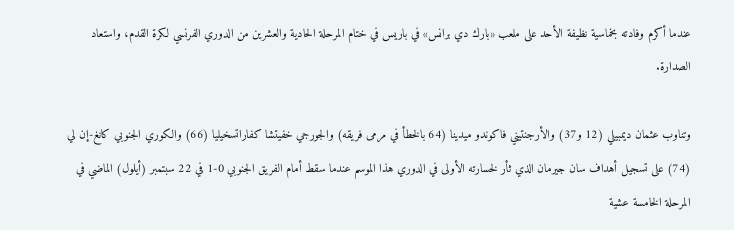عندما أكرم وفادته بخماسية نظيفة الأحد على ملعب «بارك دي برانس» في باريس في ختام المرحلة الحادية والعشرين من الدوري الفرنسي لكرة القدم، واستعاد الصدارة.

وتناوب عثمان ديمبيلي (12 و37) والأرجنتيني فاكوندو ميدينا (64 بالخطأ في مرمى فريقه) والجورجي خفيتشا كفاراتسخيليا (66) والكوري الجنوبي كانغ-إن لي (74) على تسجيل أهداف سان جيرمان الذي ثأر لخسارته الأولى في الدوري هذا الموسم عندما سقط أمام الفريق الجنوبي 0-1 في 22 سبتمبر (أيلول) الماضي في المرحلة الخامسة عشية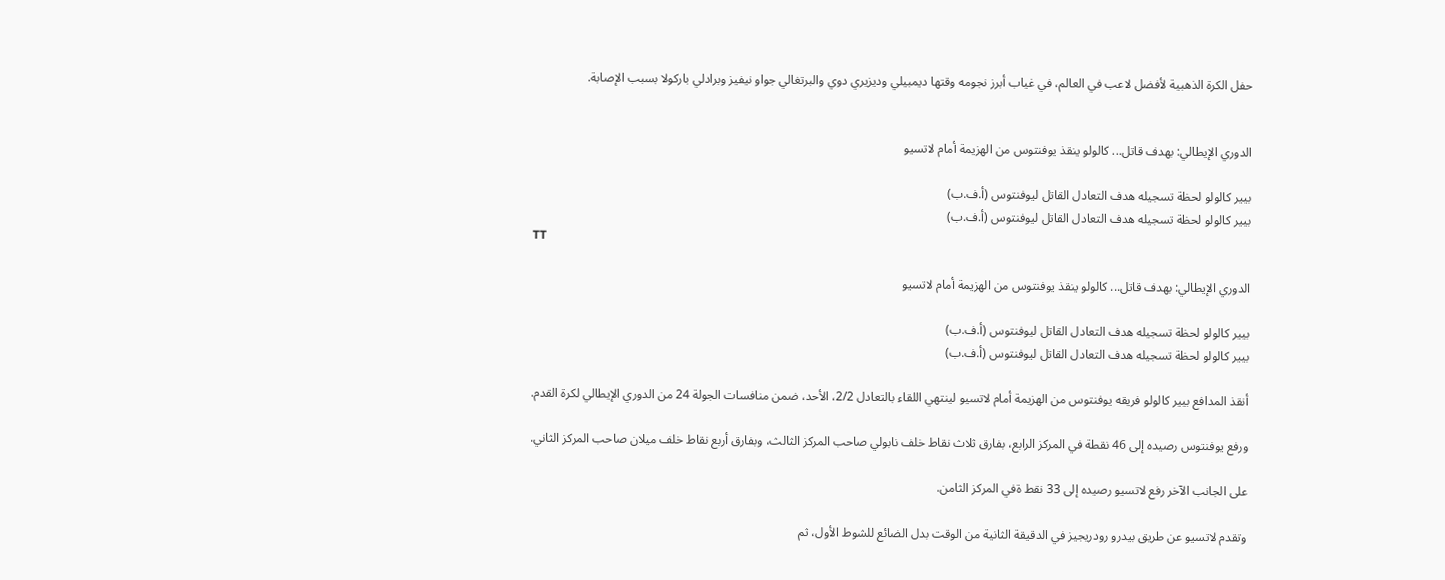حفل الكرة الذهبية لأفضل لاعب في العالم، في غياب أبرز نجومه وقتها ديمبيلي وديزيري دوي والبرتغالي جواو نيفيز وبرادلي باركولا بسبب الإصابة.


الدوري الإيطالي: بهدف قاتل... كالولو ينقذ يوفنتوس من الهزيمة أمام لاتسيو

بيير كالولو لحظة تسجيله هدف التعادل القاتل ليوفنتوس (أ.ف.ب)
بيير كالولو لحظة تسجيله هدف التعادل القاتل ليوفنتوس (أ.ف.ب)
TT

الدوري الإيطالي: بهدف قاتل... كالولو ينقذ يوفنتوس من الهزيمة أمام لاتسيو

بيير كالولو لحظة تسجيله هدف التعادل القاتل ليوفنتوس (أ.ف.ب)
بيير كالولو لحظة تسجيله هدف التعادل القاتل ليوفنتوس (أ.ف.ب)

أنقذ المدافع بيير كالولو فريقه يوفنتوس من الهزيمة أمام لاتسيو لينتهي اللقاء بالتعادل 2/2، الأحد، ضمن منافسات الجولة 24 من الدوري الإيطالي لكرة القدم.

ورفع يوفنتوس رصيده إلى 46 نقطة في المركز الرابع، بفارق ثلاث نقاط خلف نابولي صاحب المركز الثالث، وبفارق أربع نقاط خلف ميلان صاحب المركز الثاني.

على الجانب الآخر رفع لاتسيو رصيده إلى 33 نقط ةفي المركز الثامن.

وتقدم لاتسيو عن طريق بيدرو رودريجيز في الدقيقة الثانية من الوقت بدل الضائع للشوط الأول، ثم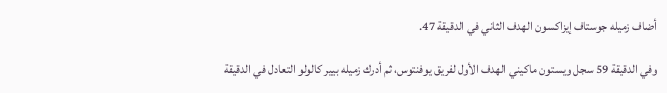أضاف زميله جوستاف إيزاكسون الهدف الثاني في الدقيقة 47.

وفي الدقيقة 59 سجل ويستون ماكيني الهدف الأول لفريق يوفنتوس، ثم أدرك زميله بيير كالولو التعادل في الدقيقة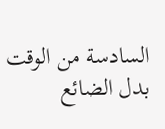السادسة من الوقت بدل الضائع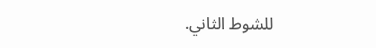للشوط الثاني.